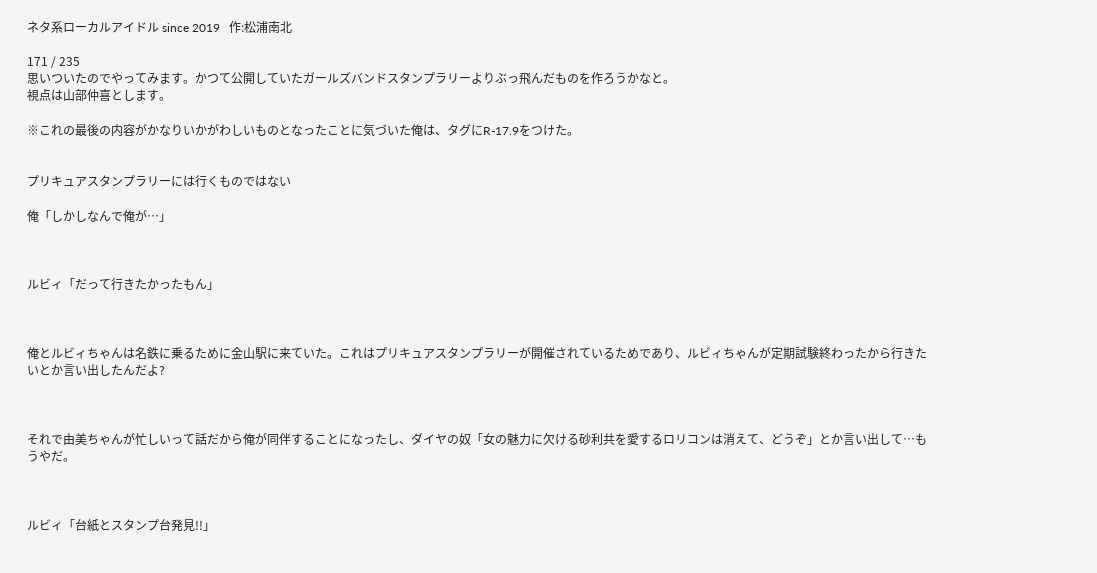ネタ系ローカルアイドル since 2019   作:松浦南北

171 / 235
思いついたのでやってみます。かつて公開していたガールズバンドスタンプラリーよりぶっ飛んだものを作ろうかなと。
視点は山部仲喜とします。

※これの最後の内容がかなりいかがわしいものとなったことに気づいた俺は、タグにR-17.9をつけた。


プリキュアスタンプラリーには行くものではない

俺「しかしなんで俺が…」



ルビィ「だって行きたかったもん」



俺とルビィちゃんは名鉄に乗るために金山駅に来ていた。これはプリキュアスタンプラリーが開催されているためであり、ルビィちゃんが定期試験終わったから行きたいとか言い出したんだよ?



それで由美ちゃんが忙しいって話だから俺が同伴することになったし、ダイヤの奴「女の魅力に欠ける砂利共を愛するロリコンは消えて、どうぞ」とか言い出して…もうやだ。



ルビィ「台紙とスタンプ台発見!!」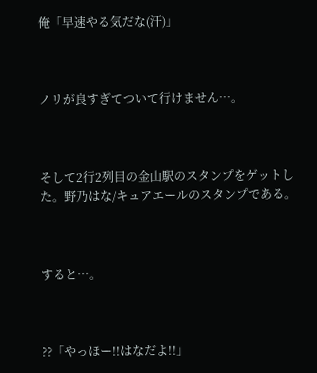俺「早速やる気だな(汗)」



ノリが良すぎてついて行けません…。



そして2行2列目の金山駅のスタンプをゲットした。野乃はな/キュアエールのスタンプである。



すると…。



??「やっほー!!はなだよ!!」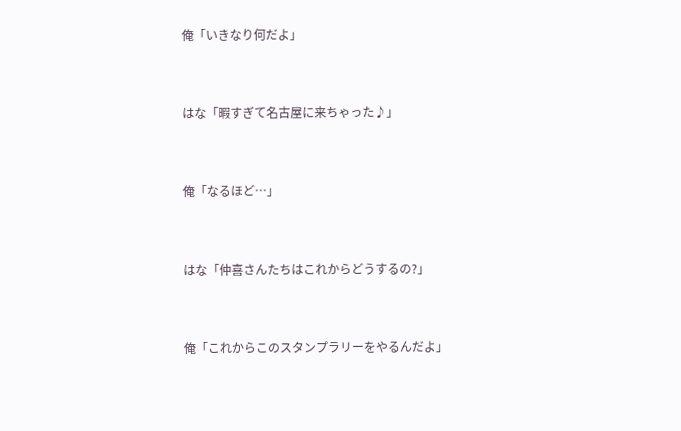俺「いきなり何だよ」



はな「暇すぎて名古屋に来ちゃった♪」



俺「なるほど…」



はな「仲喜さんたちはこれからどうするの?」



俺「これからこのスタンプラリーをやるんだよ」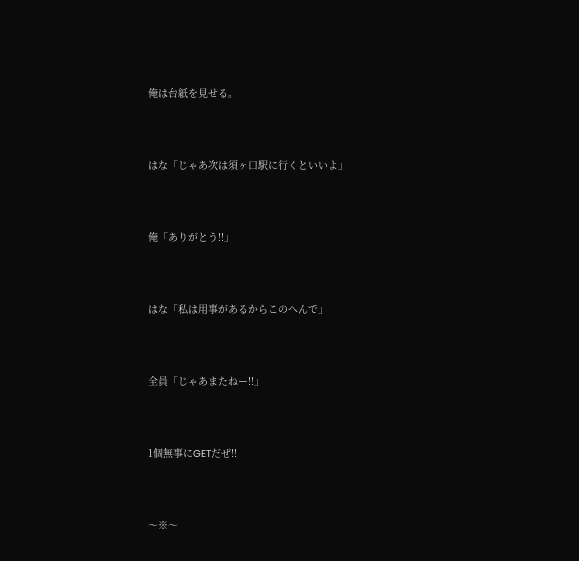俺は台紙を見せる。



はな「じゃあ次は須ヶ口駅に行くといいよ」



俺「ありがとう!!」



はな「私は用事があるからこのへんで」



全員「じゃあまたねー!!」



1個無事にGETだぜ!!



〜※〜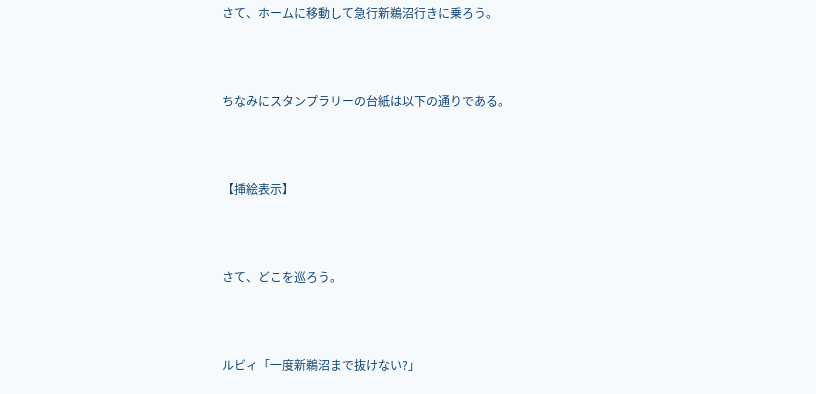さて、ホームに移動して急行新鵜沼行きに乗ろう。



ちなみにスタンプラリーの台紙は以下の通りである。



【挿絵表示】



さて、どこを巡ろう。



ルビィ「一度新鵜沼まで抜けない?」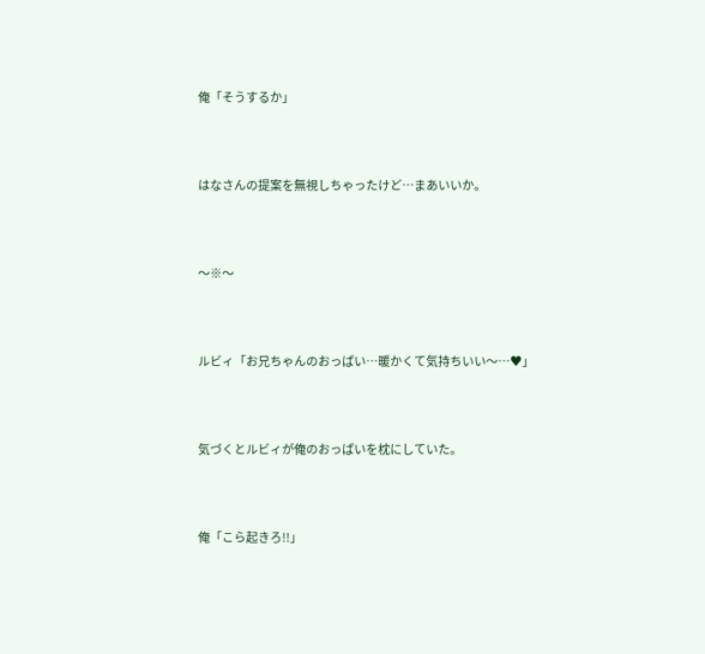俺「そうするか」



はなさんの提案を無視しちゃったけど…まあいいか。



〜※〜



ルビィ「お兄ちゃんのおっぱい…暖かくて気持ちいい〜…♥」



気づくとルビィが俺のおっぱいを枕にしていた。



俺「こら起きろ!!」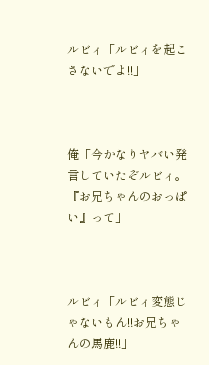ルビィ「ルビィを起こさないでよ!!」



俺「今かなりヤバい発言していたぞルビィ。『お兄ちゃんのおっぱい』って」



ルビィ「ルビィ変態じゃないもん!!お兄ちゃんの馬鹿!!」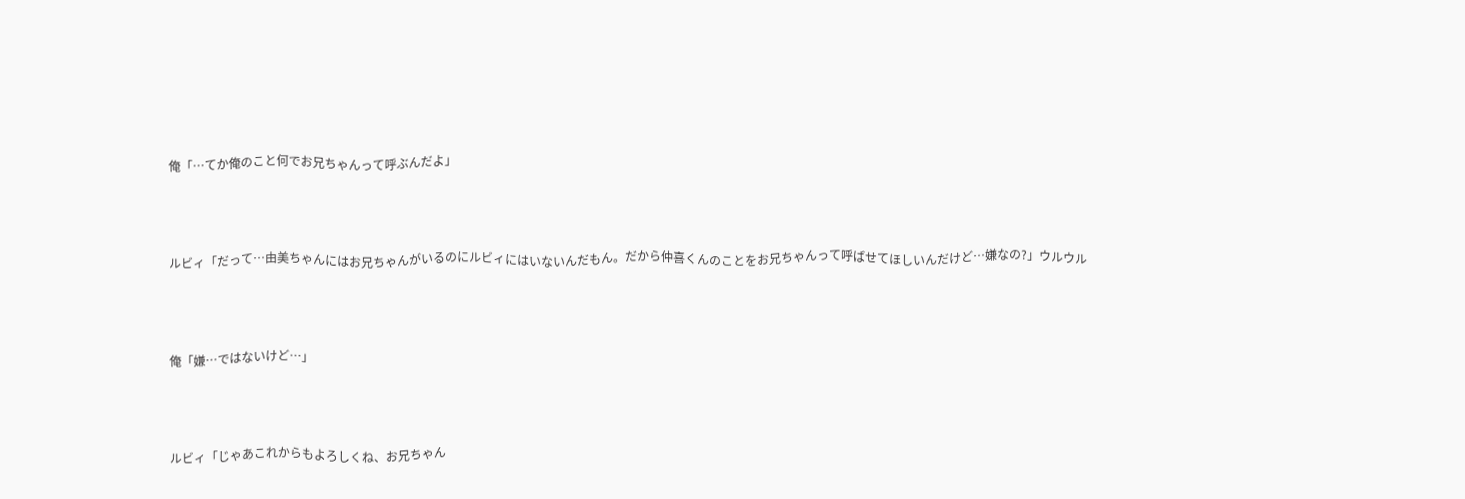俺「…てか俺のこと何でお兄ちゃんって呼ぶんだよ」



ルビィ「だって…由美ちゃんにはお兄ちゃんがいるのにルビィにはいないんだもん。だから仲喜くんのことをお兄ちゃんって呼ばせてほしいんだけど…嫌なの?」ウルウル



俺「嫌…ではないけど…」



ルビィ「じゃあこれからもよろしくね、お兄ちゃん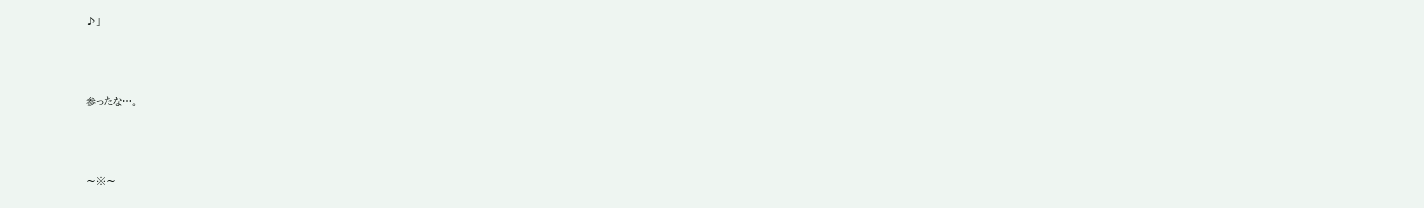♪」



参ったな…。



〜※〜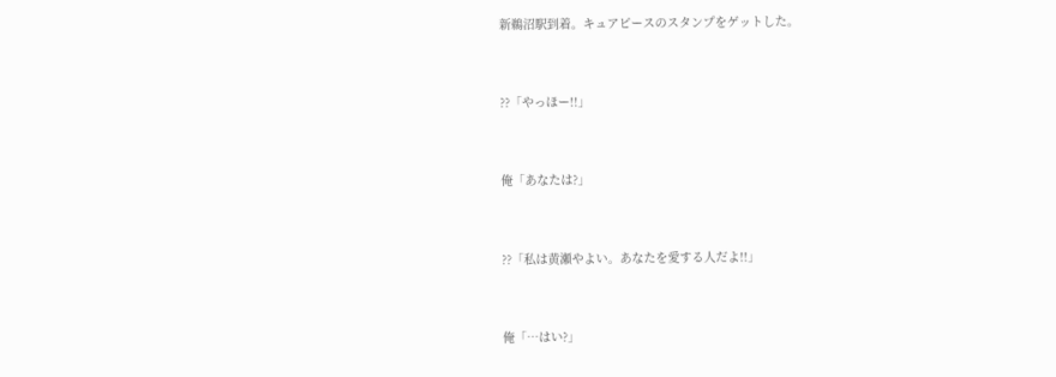新鵜沼駅到着。キュアピースのスタンプをゲットした。



??「やっほー!!」



俺「あなたは?」



??「私は黄瀬やよい。あなたを愛する人だよ!!」



俺「…はい?」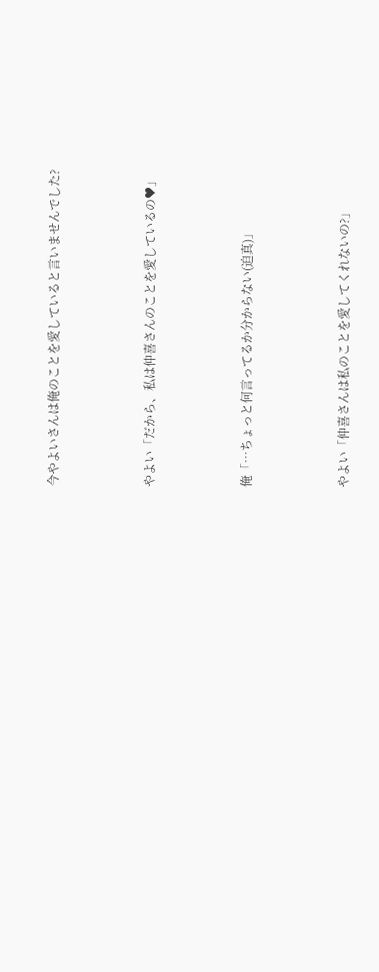今やよいさんは俺のことを愛していると言いませんでした?



やよい「だから、私は仲喜さんのことを愛しているの♥」



俺「…ちょっと何言ってるか分からない(迫真)」



やよい「仲喜さんは私のことを愛してくれないの?」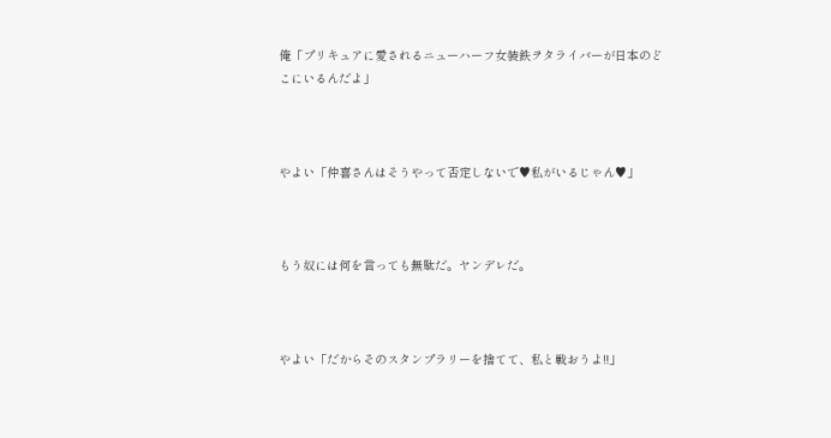俺「プリキュアに愛されるニューハーフ女装鉄ヲタライバーが日本のどこにいるんだよ」



やよい「仲喜さんはそうやって否定しないで♥私がいるじゃん♥」



もう奴には何を言っても無駄だ。ヤンデレだ。



やよい「だからそのスタンプラリーを捨てて、私と戦おうよ!!」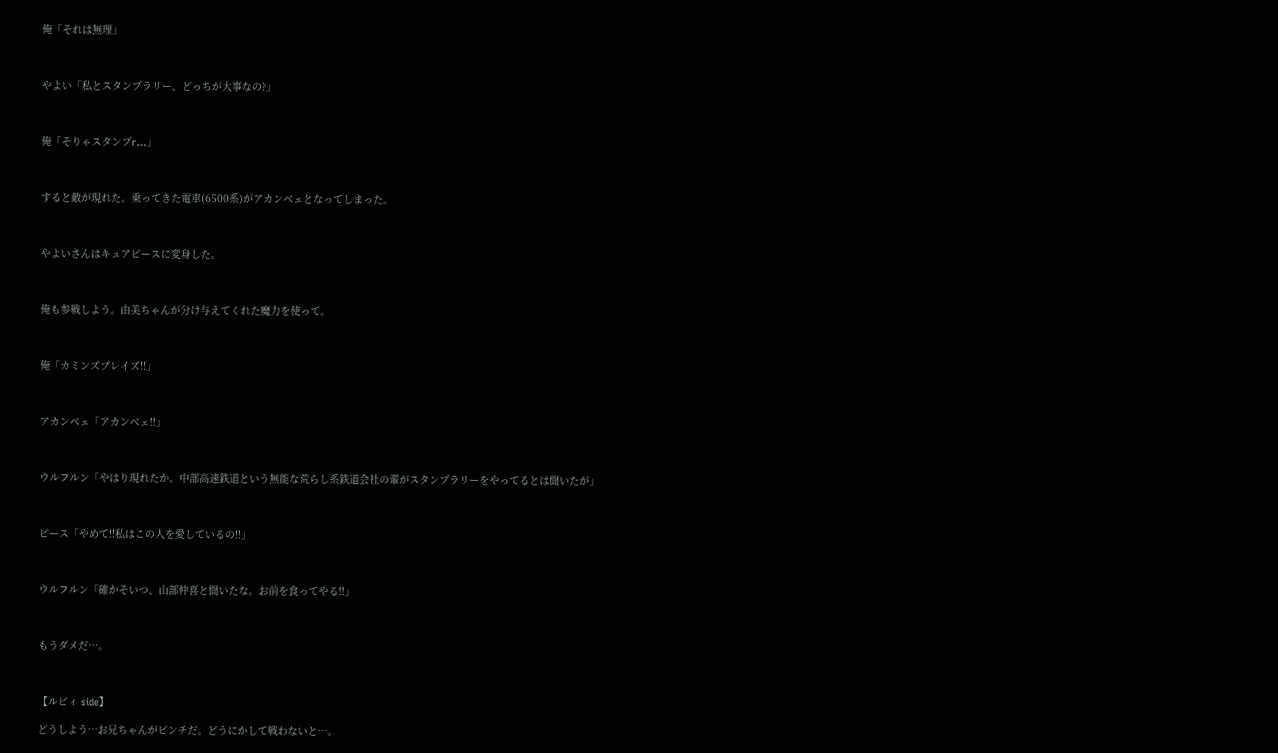俺「それは無理」



やよい「私とスタンプラリー、どっちが大事なの?」



俺「そりゃスタンプr…」



すると敵が現れた。乗ってきた電車(6500系)がアカンベェとなってしまった。



やよいさんはキュアピースに変身した。



俺も参戦しよう。由美ちゃんが分け与えてくれた魔力を使って。



俺「カミンズブレイズ!!」



アカンベェ「アカンベェ!!」



ウルフルン「やはり現れたか。中部高速鉄道という無能な荒らし系鉄道会社の輩がスタンプラリーをやってるとは聞いたが」



ピース「やめて!!私はこの人を愛しているの!!」



ウルフルン「確かそいつ、山部仲喜と聞いたな。お前を食ってやる!!」



もうダメだ…。



【ルビィ side】

どうしよう…お兄ちゃんがピンチだ。どうにかして戦わないと…。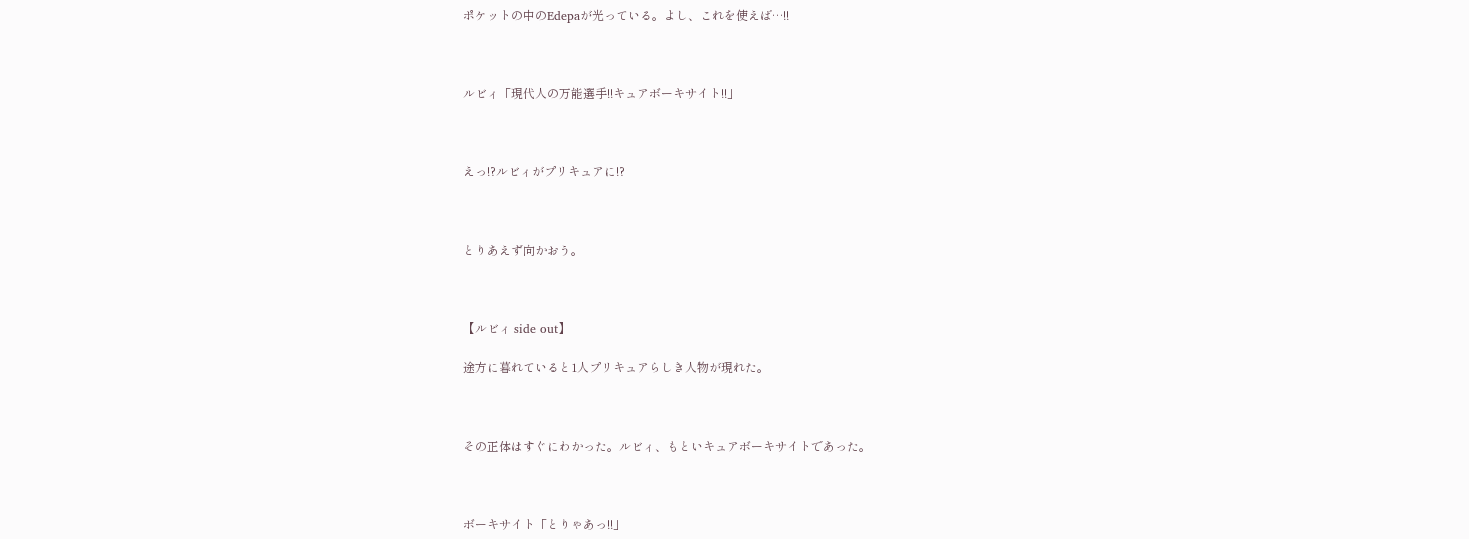ポケットの中のEdepaが光っている。よし、これを使えば…!!



ルビィ「現代人の万能選手!!キュアボーキサイト!!」



えっ!?ルビィがプリキュアに!?



とりあえず向かおう。



【ルビィ side out】

途方に暮れていると1人プリキュアらしき人物が現れた。



その正体はすぐにわかった。ルビィ、もといキュアボーキサイトであった。



ボーキサイト「とりゃあっ!!」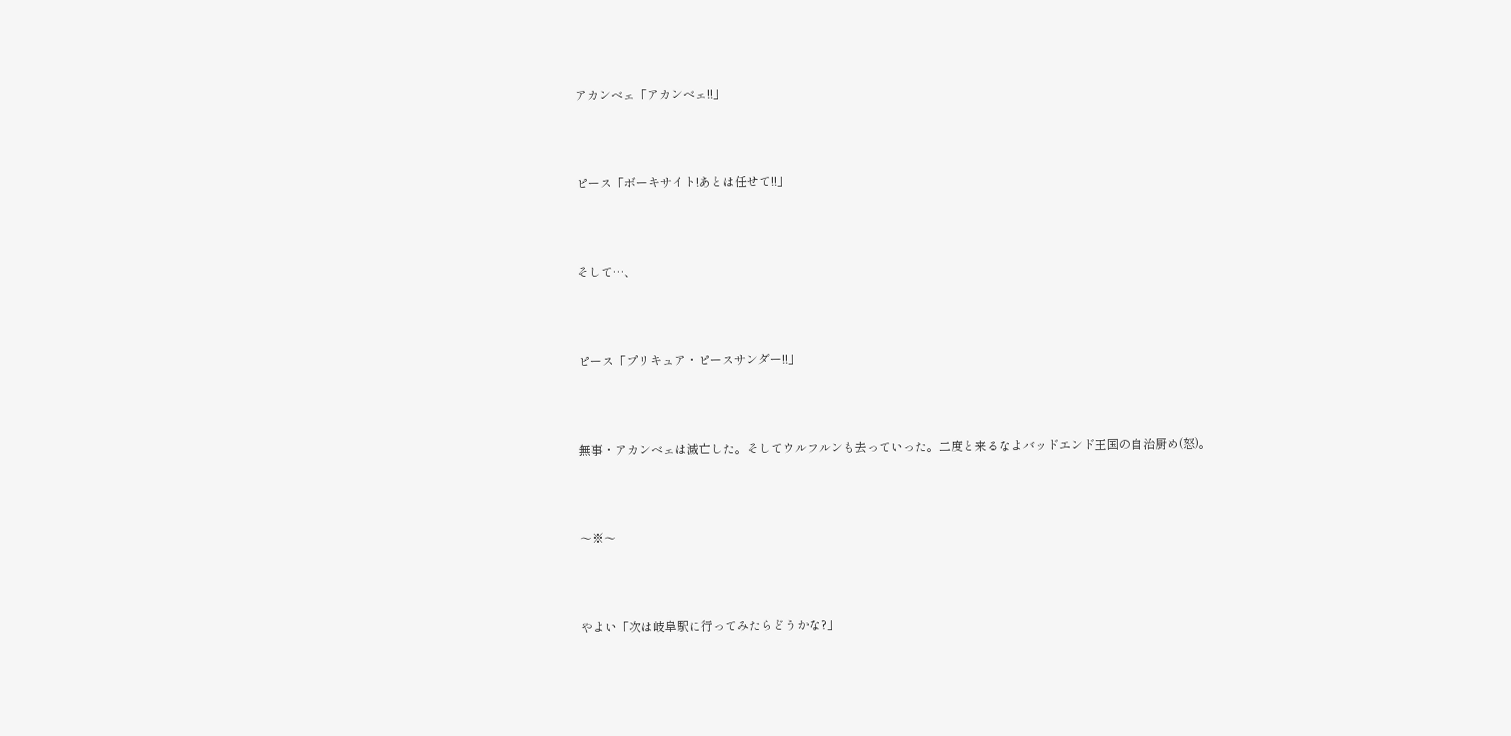アカンベェ「アカンベェ!!」



ピース「ボーキサイト!あとは任せて!!」



そして…、



ピース「プリキュア・ピースサンダー!!」



無事・アカンベェは滅亡した。そしてウルフルンも去っていった。二度と来るなよバッドエンド王国の自治厨め(怒)。



〜※〜



やよい「次は岐阜駅に行ってみたらどうかな?」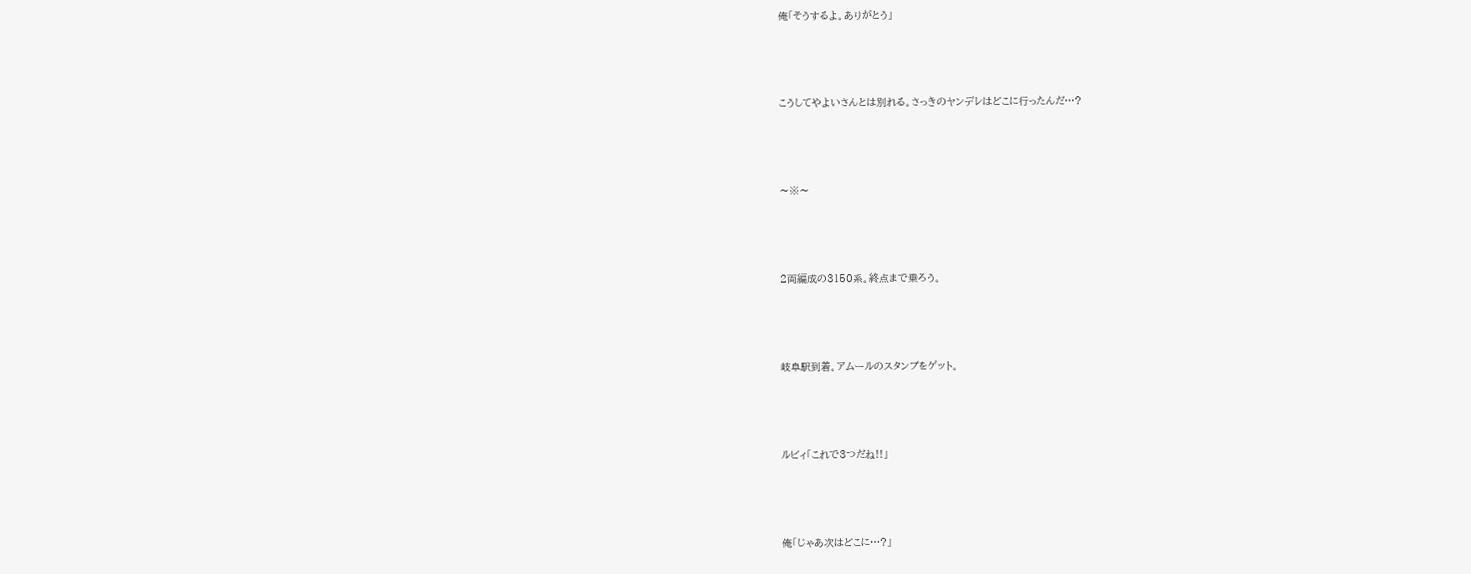俺「そうするよ。ありがとう」



こうしてやよいさんとは別れる。さっきのヤンデレはどこに行ったんだ…?



〜※〜



2両編成の3150系。終点まで乗ろう。



岐阜駅到着。アムールのスタンプをゲット。



ルビィ「これで3つだね!!」



俺「じゃあ次はどこに…?」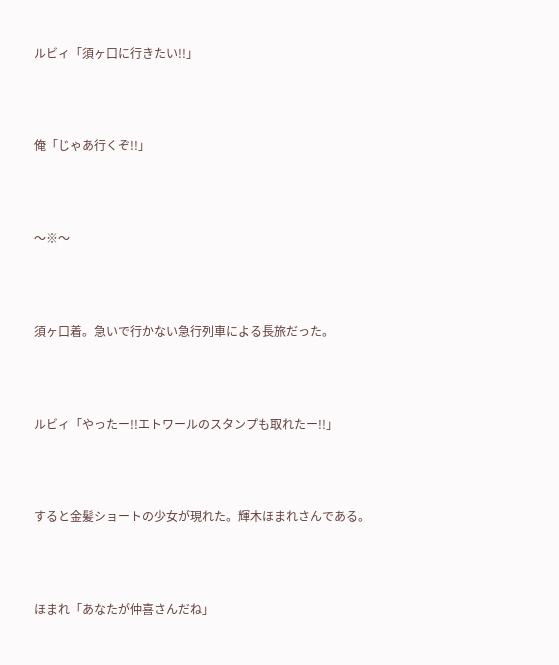ルビィ「須ヶ口に行きたい!!」



俺「じゃあ行くぞ!!」



〜※〜



須ヶ口着。急いで行かない急行列車による長旅だった。



ルビィ「やったー!!エトワールのスタンプも取れたー!!」



すると金髪ショートの少女が現れた。輝木ほまれさんである。



ほまれ「あなたが仲喜さんだね」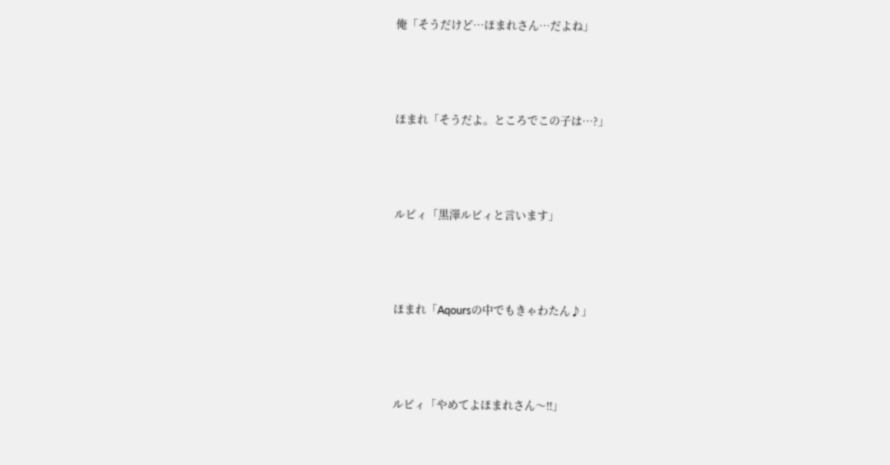俺「そうだけど…ほまれさん…だよね」



ほまれ「そうだよ。ところでこの子は…?」



ルビィ「黒澤ルビィと言います」



ほまれ「Aqoursの中でもきゃわたん♪」



ルビィ「やめてよほまれさん〜!!」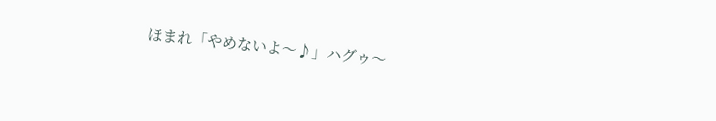ほまれ「やめないよ〜♪」ハグゥ〜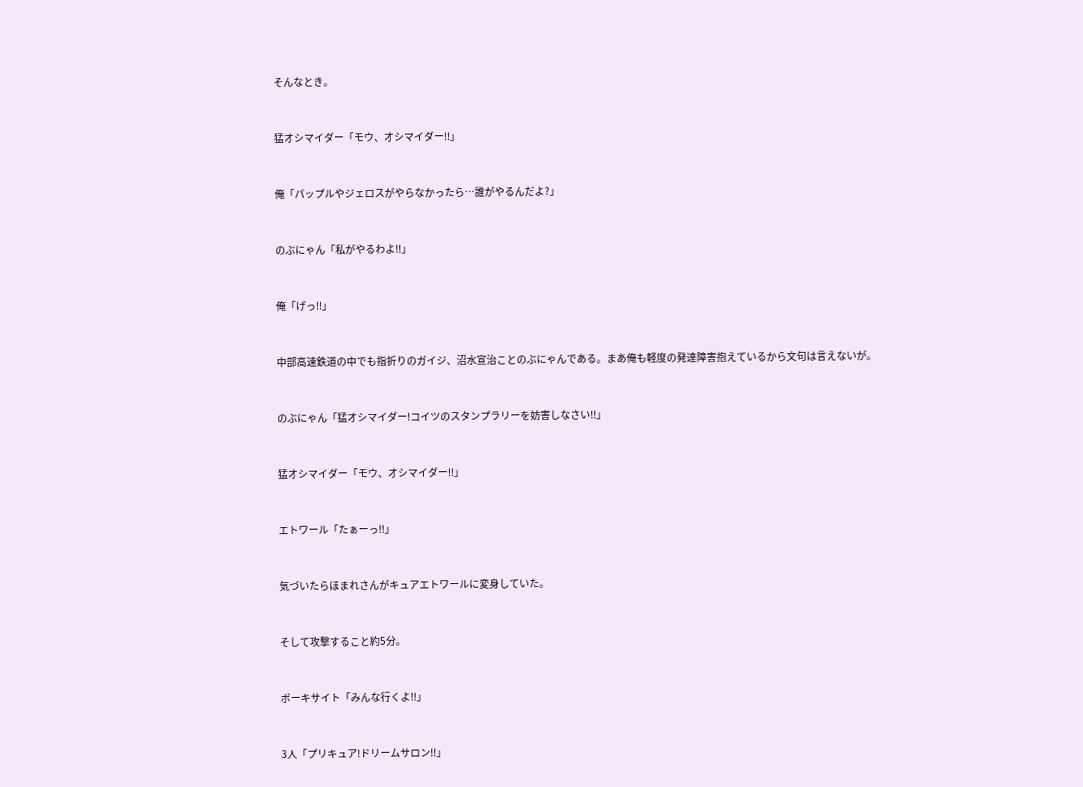そんなとき。



猛オシマイダー「モウ、オシマイダー!!」



俺「パップルやジェロスがやらなかったら…誰がやるんだよ?」



のぶにゃん「私がやるわよ!!」



俺「げっ!!」



中部高速鉄道の中でも指折りのガイジ、沼水宣治ことのぶにゃんである。まあ俺も軽度の発達障害抱えているから文句は言えないが。



のぶにゃん「猛オシマイダー!コイツのスタンプラリーを妨害しなさい!!」



猛オシマイダー「モウ、オシマイダー!!」



エトワール「たぁーっ!!」



気づいたらほまれさんがキュアエトワールに変身していた。



そして攻撃すること約5分。



ボーキサイト「みんな行くよ!!」



3人「プリキュア!ドリームサロン!!」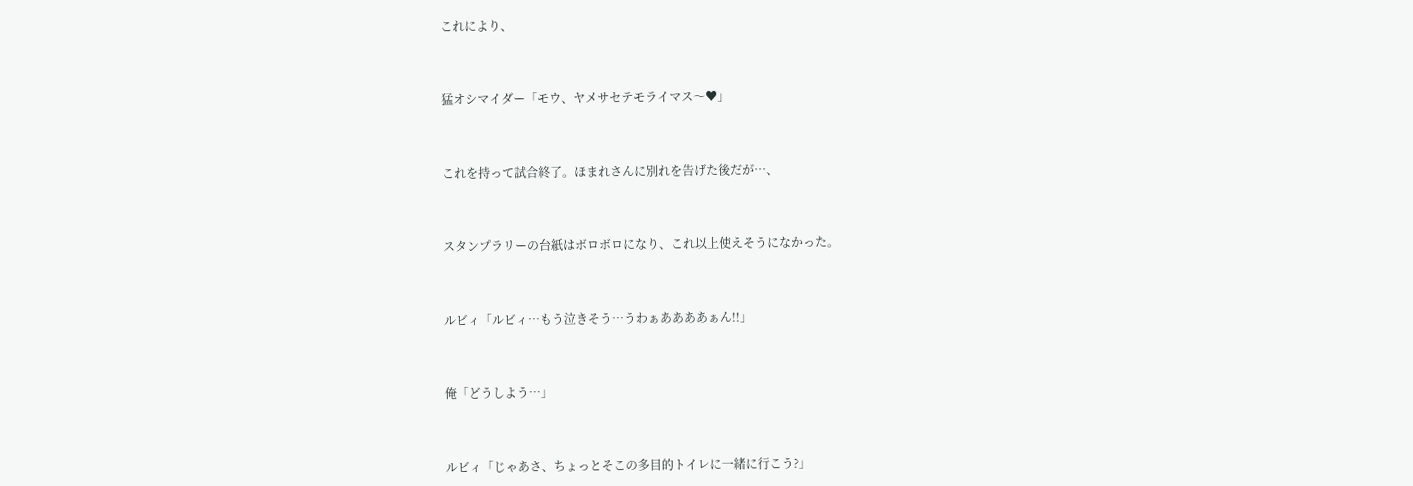これにより、



猛オシマイダー「モウ、ヤメサセテモライマス〜♥」



これを持って試合終了。ほまれさんに別れを告げた後だが…、



スタンプラリーの台紙はボロボロになり、これ以上使えそうになかった。



ルビィ「ルビィ…もう泣きそう…うわぁああああぁん!!」



俺「どうしよう…」



ルビィ「じゃあさ、ちょっとそこの多目的トイレに一緒に行こう?」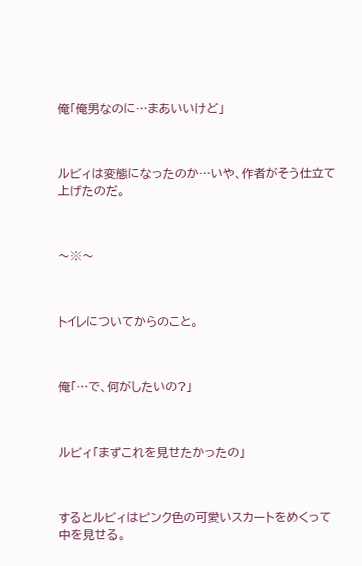俺「俺男なのに…まあいいけど」



ルビィは変態になったのか…いや、作者がそう仕立て上げたのだ。



〜※〜



トイレについてからのこと。



俺「…で、何がしたいの?」



ルビィ「まずこれを見せたかったの」



するとルビィはピンク色の可愛いスカートをめくって中を見せる。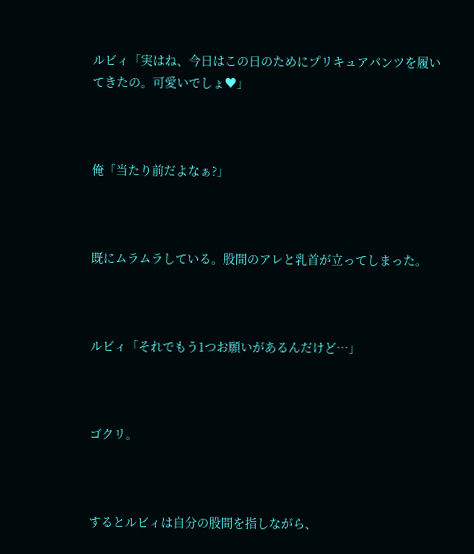ルビィ「実はね、今日はこの日のためにプリキュアパンツを履いてきたの。可愛いでしょ♥」



俺「当たり前だよなぁ?」



既にムラムラしている。股間のアレと乳首が立ってしまった。



ルビィ「それでもう1つお願いがあるんだけど…」



ゴクリ。



するとルビィは自分の股間を指しながら、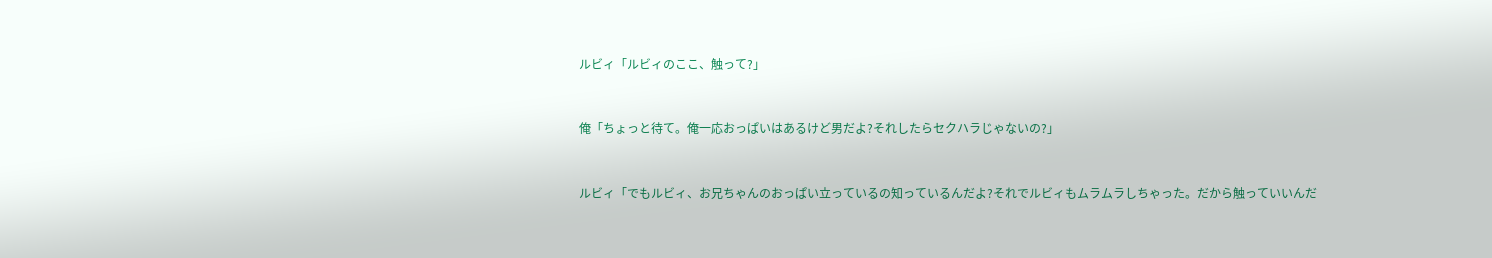ルビィ「ルビィのここ、触って?」



俺「ちょっと待て。俺一応おっぱいはあるけど男だよ?それしたらセクハラじゃないの?」



ルビィ「でもルビィ、お兄ちゃんのおっぱい立っているの知っているんだよ?それでルビィもムラムラしちゃった。だから触っていいんだ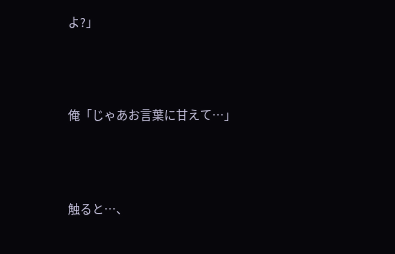よ?」



俺「じゃあお言葉に甘えて…」



触ると…、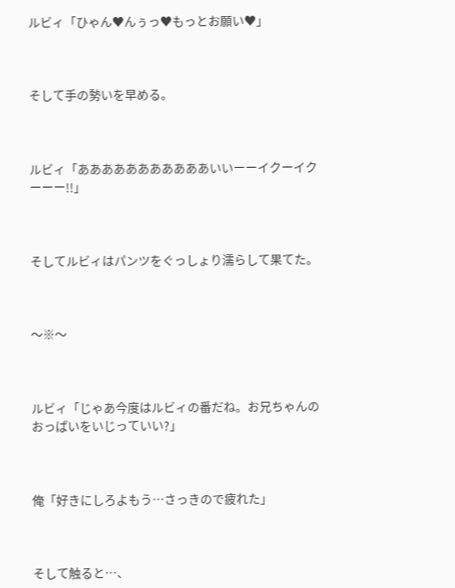ルビィ「ひゃん♥んぅっ♥もっとお願い♥」



そして手の勢いを早める。



ルビィ「あああああああああああいいーーイクーイクーーー!!」



そしてルビィはパンツをぐっしょり濡らして果てた。



〜※〜



ルビィ「じゃあ今度はルビィの番だね。お兄ちゃんのおっぱいをいじっていい?」



俺「好きにしろよもう…さっきので疲れた」



そして触ると…、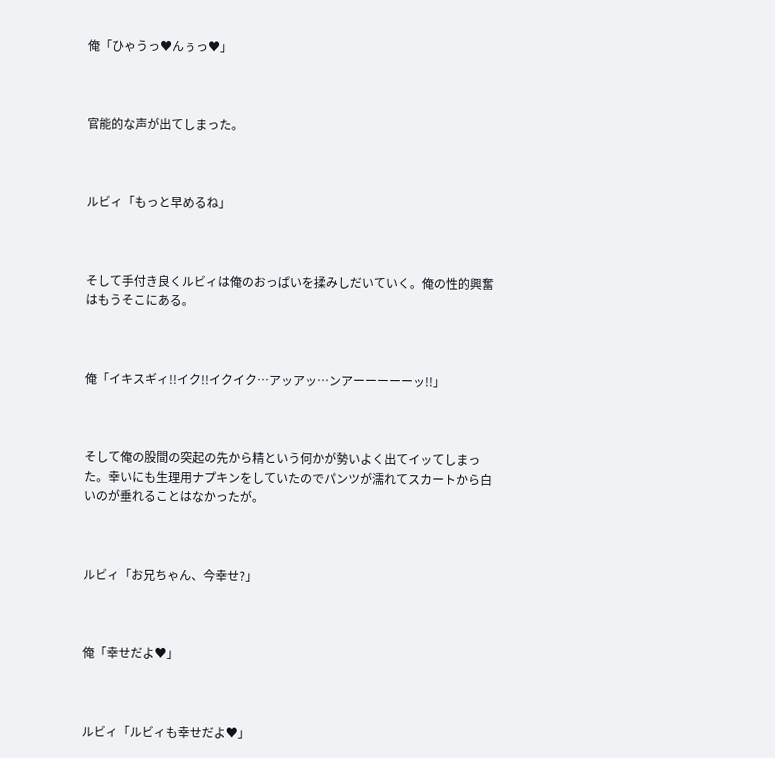俺「ひゃうっ♥んぅっ♥」



官能的な声が出てしまった。



ルビィ「もっと早めるね」



そして手付き良くルビィは俺のおっぱいを揉みしだいていく。俺の性的興奮はもうそこにある。



俺「イキスギィ!!イク!!イクイク…アッアッ…ンアーーーーーッ!!」



そして俺の股間の突起の先から精という何かが勢いよく出てイッてしまった。幸いにも生理用ナプキンをしていたのでパンツが濡れてスカートから白いのが垂れることはなかったが。



ルビィ「お兄ちゃん、今幸せ?」



俺「幸せだよ♥」



ルビィ「ルビィも幸せだよ♥」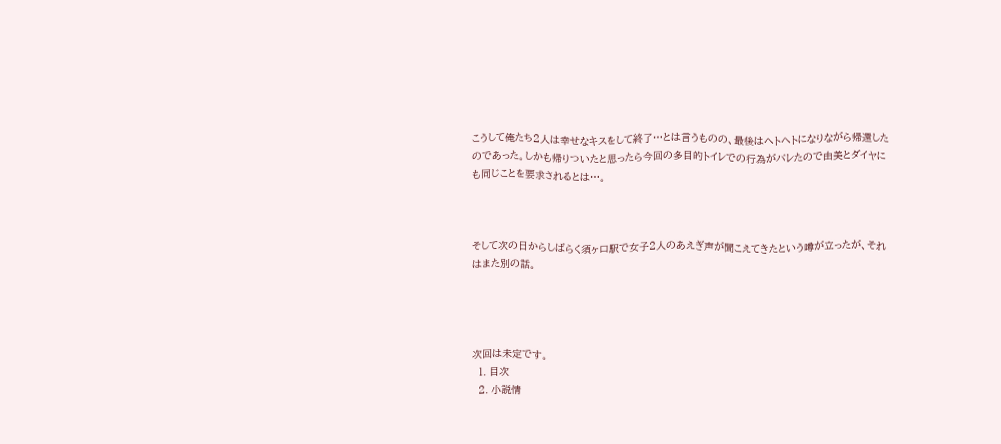こうして俺たち2人は幸せなキスをして終了…とは言うものの、最後はヘトヘトになりながら帰還したのであった。しかも帰りついたと思ったら今回の多目的トイレでの行為がバレたので由美とダイヤにも同じことを要求されるとは…。



そして次の日からしばらく須ヶ口駅で女子2人のあえぎ声が聞こえてきたという噂が立ったが、それはまた別の話。




次回は未定です。
  1. 目次
  2. 小説情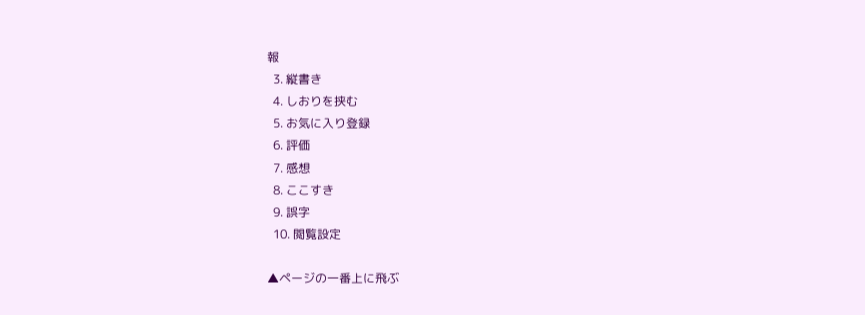報
  3. 縦書き
  4. しおりを挟む
  5. お気に入り登録
  6. 評価
  7. 感想
  8. ここすき
  9. 誤字
  10. 閲覧設定

▲ページの一番上に飛ぶ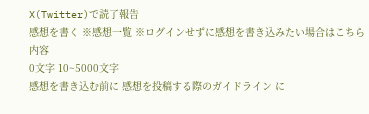X(Twitter)で読了報告
感想を書く ※感想一覧 ※ログインせずに感想を書き込みたい場合はこちら
内容
0文字 10~5000文字
感想を書き込む前に 感想を投稿する際のガイドライン に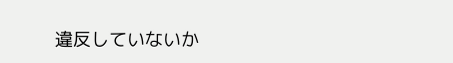違反していないか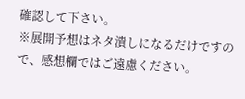確認して下さい。
※展開予想はネタ潰しになるだけですので、感想欄ではご遠慮ください。